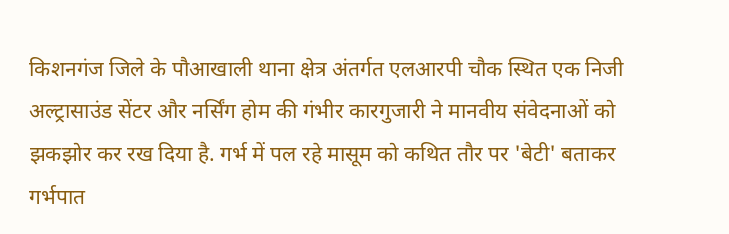किशनगंज जिले के पौआखाली थाना क्षेत्र अंतर्गत एलआरपी चौक स्थित एक निजी अल्ट्रासाउंड सेंटर और नर्सिंग होम की गंभीर कारगुजारी ने मानवीय संवेदनाओं को झकझोर कर रख दिया है. गर्भ में पल रहे मासूम को कथित तौर पर 'बेटी' बताकर गर्भपात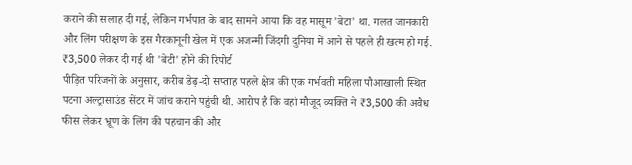कराने की सलाह दी गई, लेकिन गर्भपात के बाद सामने आया कि वह मासूम 'बेटा' था. गलत जानकारी और लिंग परीक्षण के इस गैरकानूनी खेल में एक अजन्मी जिंदगी दुनिया में आने से पहले ही खत्म हो गई.
₹3,500 लेकर दी गई थी 'बेटी' होने की रिपोर्ट
पीड़ित परिजनों के अनुसार, करीब डेढ़-दो सप्ताह पहले क्षेत्र की एक गर्भवती महिला पौआखाली स्थित पटना अल्ट्रासाउंड सेंटर में जांच कराने पहुंची थी. आरोप है कि वहां मौजूद व्यक्ति ने ₹3,500 की अवैध फीस लेकर भ्रूण के लिंग की पहचान की और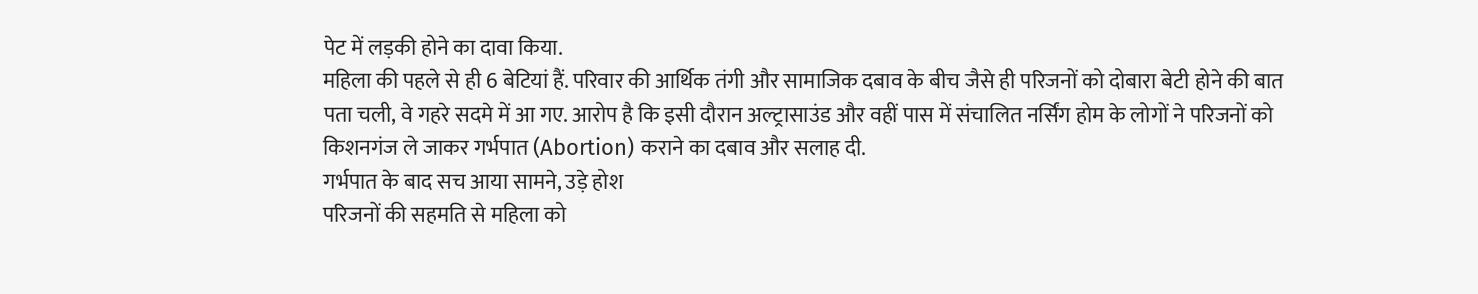पेट में लड़की होने का दावा किया.
महिला की पहले से ही 6 बेटियां हैं. परिवार की आर्थिक तंगी और सामाजिक दबाव के बीच जैसे ही परिजनों को दोबारा बेटी होने की बात पता चली, वे गहरे सदमे में आ गए. आरोप है कि इसी दौरान अल्ट्रासाउंड और वहीं पास में संचालित नर्सिंग होम के लोगों ने परिजनों को किशनगंज ले जाकर गर्भपात (Abortion) कराने का दबाव और सलाह दी.
गर्भपात के बाद सच आया सामने, उड़े होश
परिजनों की सहमति से महिला को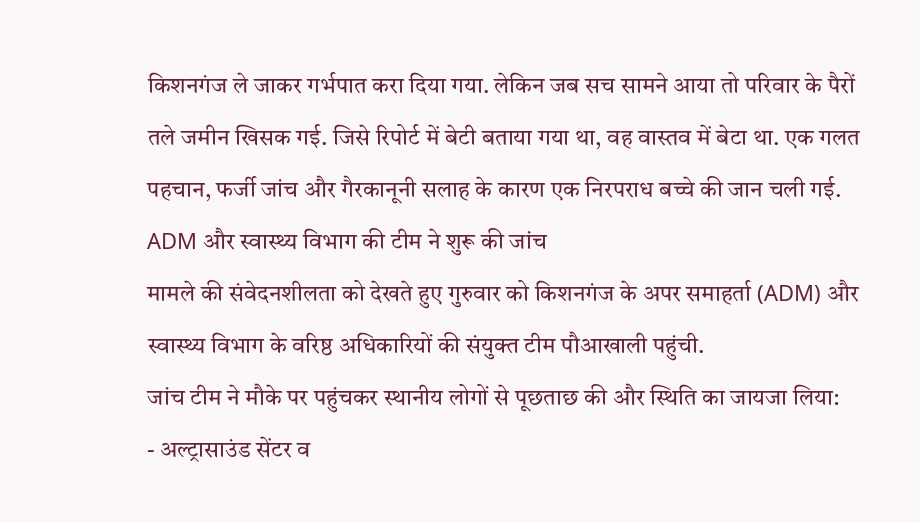किशनगंज ले जाकर गर्भपात करा दिया गया. लेकिन जब सच सामने आया तो परिवार के पैरों तले जमीन खिसक गई. जिसे रिपोर्ट में बेटी बताया गया था, वह वास्तव में बेटा था. एक गलत पहचान, फर्जी जांच और गैरकानूनी सलाह के कारण एक निरपराध बच्चे की जान चली गई.
ADM और स्वास्थ्य विभाग की टीम ने शुरू की जांच
मामले की संवेदनशीलता को देखते हुए गुरुवार को किशनगंज के अपर समाहर्ता (ADM) और स्वास्थ्य विभाग के वरिष्ठ अधिकारियों की संयुक्त टीम पौआखाली पहुंची.
जांच टीम ने मौके पर पहुंचकर स्थानीय लोगों से पूछताछ की और स्थिति का जायजा लिया:
- अल्ट्रासाउंड सेंटर व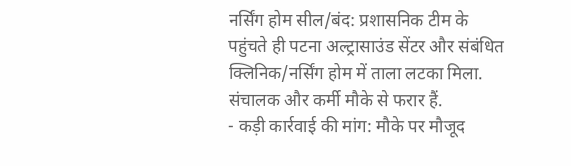नर्सिंग होम सील/बंद: प्रशासनिक टीम के पहुंचते ही पटना अल्ट्रासाउंड सेंटर और संबंधित क्लिनिक/नर्सिंग होम में ताला लटका मिला. संचालक और कर्मी मौके से फरार हैं.
- कड़ी कार्रवाई की मांग: मौके पर मौजूद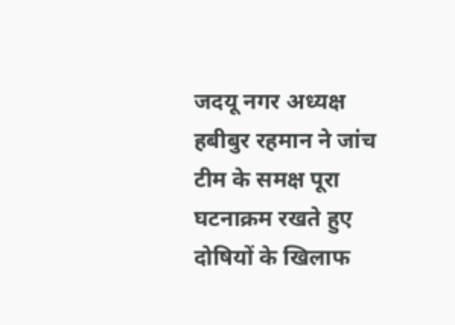जदयू नगर अध्यक्ष हबीबुर रहमान ने जांच टीम के समक्ष पूरा घटनाक्रम रखते हुए दोषियों के खिलाफ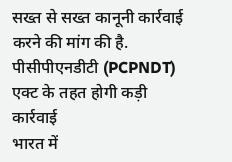सख्त से सख्त कानूनी कार्रवाई करने की मांग की है.
पीसीपीएनडीटी (PCPNDT) एक्ट के तहत होगी कड़ी कार्रवाई
भारत में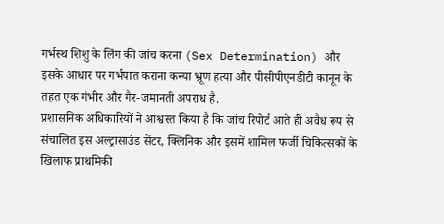गर्भस्थ शिशु के लिंग की जांच करना (Sex Determination) और इसके आधार पर गर्भपात कराना कन्या भ्रूण हत्या और पीसीपीएनडीटी कानून के तहत एक गंभीर और गैर-जमानती अपराध है.
प्रशासनिक अधिकारियों ने आश्वस्त किया है कि जांच रिपोर्ट आते ही अवैध रूप से संचालित इस अल्ट्रासाउंड सेंटर, क्लिनिक और इसमें शामिल फर्जी चिकित्सकों के खिलाफ प्राथमिकी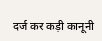दर्ज कर कड़ी कानूनी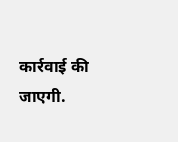कार्रवाई की जाएगी.